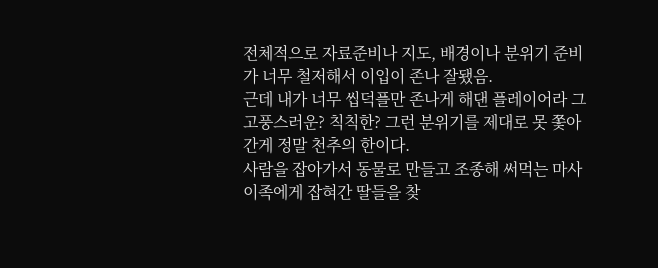전체적으로 자료준비나 지도, 배경이나 분위기 준비가 너무 철저해서 이입이 존나 잘됐음.
근데 내가 너무 씹덕플만 존나게 해댄 플레이어라 그 고풍스러운? 칙칙한? 그런 분위기를 제대로 못 쫓아간게 정말 천추의 한이다.
사람을 잡아가서 동물로 만들고 조종해 써먹는 마사이족에게 잡혀간 딸들을 찾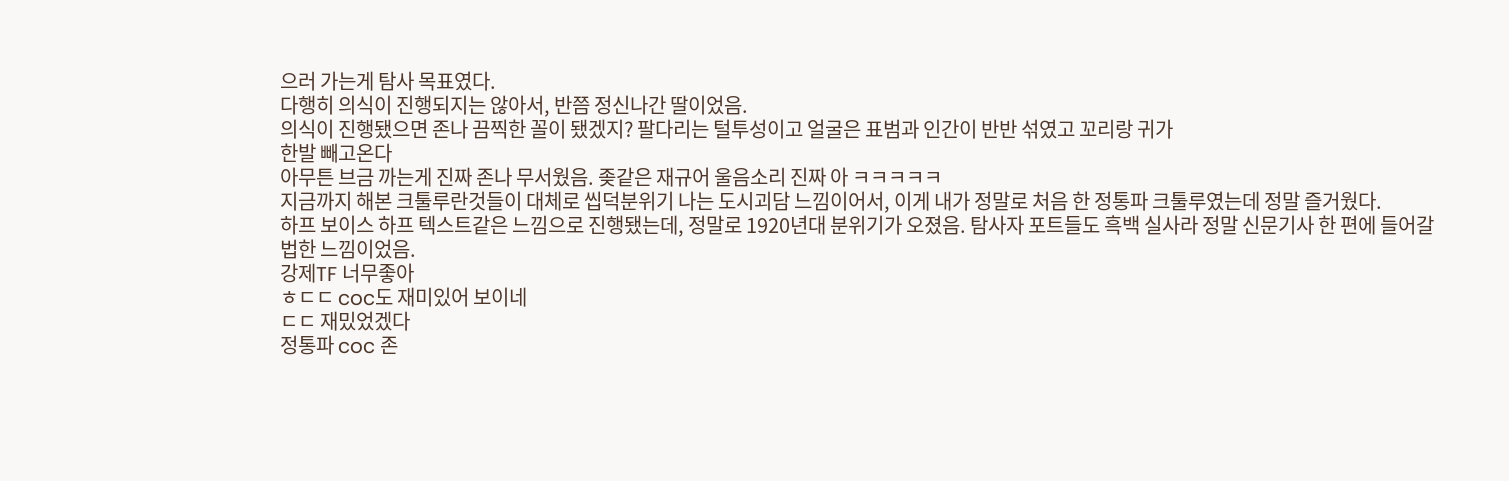으러 가는게 탐사 목표였다.
다행히 의식이 진행되지는 않아서, 반쯤 정신나간 딸이었음.
의식이 진행됐으면 존나 끔찍한 꼴이 됐겠지? 팔다리는 털투성이고 얼굴은 표범과 인간이 반반 섞였고 꼬리랑 귀가
한발 빼고온다
아무튼 브금 까는게 진짜 존나 무서웠음. 좆같은 재규어 울음소리 진짜 아 ㅋㅋㅋㅋㅋ
지금까지 해본 크툴루란것들이 대체로 씹덕분위기 나는 도시괴담 느낌이어서, 이게 내가 정말로 처음 한 정통파 크툴루였는데 정말 즐거웠다.
하프 보이스 하프 텍스트같은 느낌으로 진행됐는데, 정말로 1920년대 분위기가 오졌음. 탐사자 포트들도 흑백 실사라 정말 신문기사 한 편에 들어갈법한 느낌이었음.
강제TF 너무좋아
ㅎㄷㄷ coc도 재미있어 보이네
ㄷㄷ 재밌었겠다
정통파 coc 존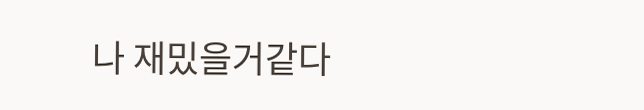나 재밌을거같다